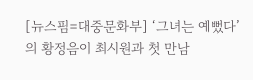[뉴스핌=대중문화부] ‘그녀는 예뻤다’의 황정음이 최시원과 첫 만남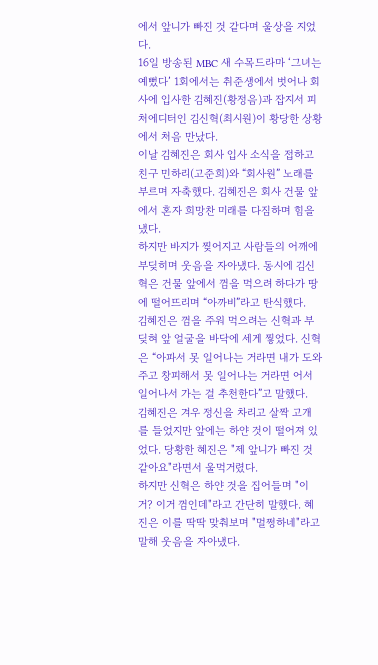에서 앞니가 빠진 것 같다며 울상을 지었다.
16일 방송된 MBC 새 수목드라마 ‘그녀는 예뻤다’ 1회에서는 취준생에서 벗어나 회사에 입사한 김혜진(황정음)과 잡지서 피처에디터인 김신혁(최시원)이 황당한 상황에서 처음 만났다.
이날 김혜진은 회사 입사 소식을 접하고 친구 민하리(고준희)와 “회사원” 노래를 부르며 자축했다. 김혜진은 회사 건물 앞에서 혼자 희망찬 미래를 다짐하며 힘을 냈다.
하지만 바지가 찢어지고 사람들의 어깨에 부딪히며 웃음을 자아냈다. 동시에 김신혁은 건물 앞에서 껌을 먹으려 하다가 땅에 떨어뜨리며 “아까비”라고 탄식했다.
김혜진은 껌을 주워 먹으려는 신혁과 부딪혀 앞 얼굴을 바닥에 세게 찧었다. 신혁은 “아파서 못 일어나는 거라면 내가 도와주고 창피해서 못 일어나는 거라면 어서 일어나서 가는 걸 추천한다”고 말했다.
김혜진은 겨우 정신을 차리고 살짝 고개를 들었지만 앞에는 하얀 것이 떨어져 있었다. 당황한 혜진은 "제 앞니가 빠진 것 같아요"라면서 울먹거렸다.
하지만 신혁은 하얀 것을 집어들며 "이거? 이거 껌인데"라고 간단히 말했다. 혜진은 이를 딱딱 맞춰보며 "멀쩡하네"라고 말해 웃음을 자아냈다.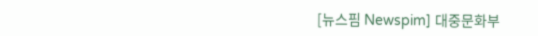[뉴스핌 Newspim] 대중문화부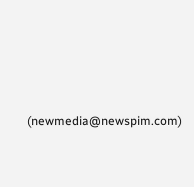(newmedia@newspim.com)